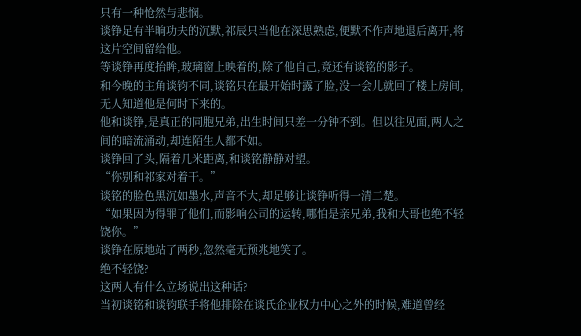只有一种怆然与悲悯。
谈铮足有半晌功夫的沉默,祁辰只当他在深思熟虑,便默不作声地退后离开,将这片空间留给他。
等谈铮再度抬眸,玻璃窗上映着的,除了他自己,竟还有谈铭的影子。
和今晚的主角谈钧不同,谈铭只在最开始时露了脸,没一会儿就回了楼上房间,无人知道他是何时下来的。
他和谈铮,是真正的同胞兄弟,出生时间只差一分钟不到。但以往见面,两人之间的暗流涌动,却连陌生人都不如。
谈铮回了头,隔着几米距离,和谈铭静静对望。
“你别和祁家对着干。”
谈铭的脸色黑沉如墨水,声音不大,却足够让谈铮听得一清二楚。
“如果因为得罪了他们,而影响公司的运转,哪怕是亲兄弟,我和大哥也绝不轻饶你。”
谈铮在原地站了两秒,忽然毫无预兆地笑了。
绝不轻饶?
这两人有什么立场说出这种话?
当初谈铭和谈钧联手将他排除在谈氏企业权力中心之外的时候,难道曾经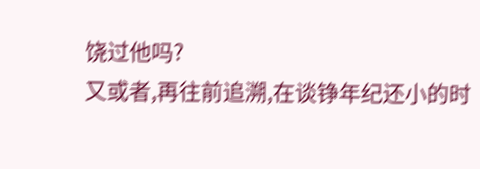饶过他吗?
又或者,再往前追溯,在谈铮年纪还小的时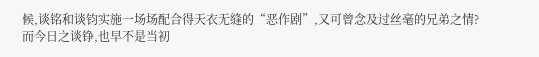候,谈铭和谈钧实施一场场配合得天衣无缝的“恶作剧”,又可曾念及过丝毫的兄弟之情?
而今日之谈铮,也早不是当初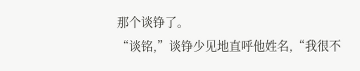那个谈铮了。
“谈铭,”谈铮少见地直呼他姓名,“我很不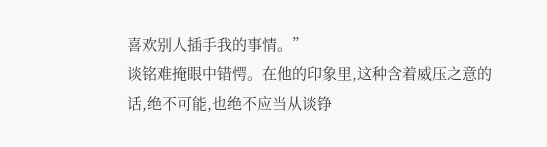喜欢别人插手我的事情。”
谈铭难掩眼中错愕。在他的印象里,这种含着威压之意的话,绝不可能,也绝不应当从谈铮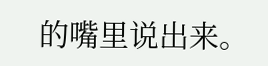的嘴里说出来。